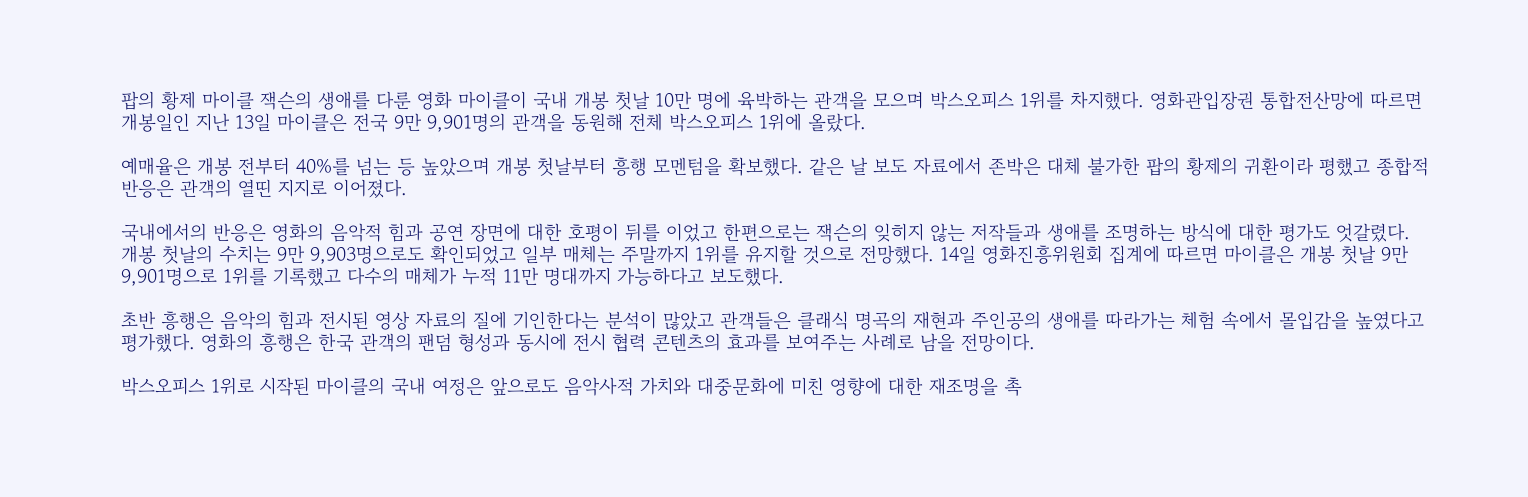팝의 황제 마이클 잭슨의 생애를 다룬 영화 마이클이 국내 개봉 첫날 10만 명에 육박하는 관객을 모으며 박스오피스 1위를 차지했다. 영화관입장권 통합전산망에 따르면 개봉일인 지난 13일 마이클은 전국 9만 9,901명의 관객을 동원해 전체 박스오피스 1위에 올랐다.

예매율은 개봉 전부터 40%를 넘는 등 높았으며 개봉 첫날부터 흥행 모멘텀을 확보했다. 같은 날 보도 자료에서 존박은 대체 불가한 팝의 황제의 귀환이라 평했고 종합적 반응은 관객의 열띤 지지로 이어졌다.

국내에서의 반응은 영화의 음악적 힘과 공연 장면에 대한 호평이 뒤를 이었고 한편으로는 잭슨의 잊히지 않는 저작들과 생애를 조명하는 방식에 대한 평가도 엇갈렸다. 개봉 첫날의 수치는 9만 9,903명으로도 확인되었고 일부 매체는 주말까지 1위를 유지할 것으로 전망했다. 14일 영화진흥위원회 집계에 따르면 마이클은 개봉 첫날 9만 9,901명으로 1위를 기록했고 다수의 매체가 누적 11만 명대까지 가능하다고 보도했다.

초반 흥행은 음악의 힘과 전시된 영상 자료의 질에 기인한다는 분석이 많았고 관객들은 클래식 명곡의 재현과 주인공의 생애를 따라가는 체험 속에서 몰입감을 높였다고 평가했다. 영화의 흥행은 한국 관객의 팬덤 형성과 동시에 전시 협력 콘텐츠의 효과를 보여주는 사례로 남을 전망이다.

박스오피스 1위로 시작된 마이클의 국내 여정은 앞으로도 음악사적 가치와 대중문화에 미친 영향에 대한 재조명을 촉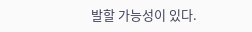발할 가능성이 있다.